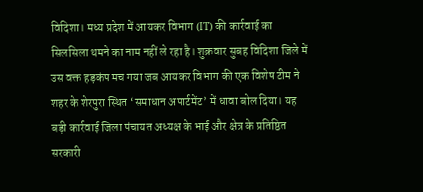विदिशा। मध्य प्रदेश में आयकर विभाग (IT) की कार्रवाई का सिलसिला थमने का नाम नहीं ले रहा है। शुक्रवार सुबह विदिशा जिले में उस वक्त हड़कंप मच गया जब आयकर विभाग की एक विशेष टीम ने शहर के शेरपुरा स्थित ‘समाधान अपार्टमेंट’ में धावा बोल दिया। यह बड़ी कार्रवाई जिला पंचायत अध्यक्ष के भाई और क्षेत्र के प्रतिष्ठित सरकारी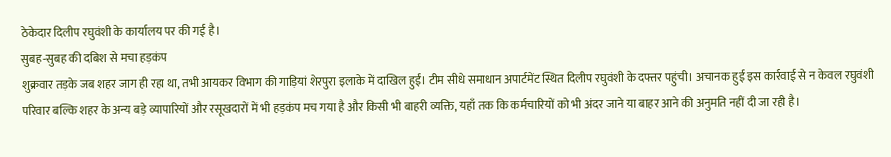ठेकेदार दिलीप रघुवंशी के कार्यालय पर की गई है।
सुबह-सुबह की दबिश से मचा हड़कंप
शुक्रवार तड़के जब शहर जाग ही रहा था, तभी आयकर विभाग की गाड़ियां शेरपुरा इलाके में दाखिल हुईं। टीम सीधे समाधान अपार्टमेंट स्थित दिलीप रघुवंशी के दफ्तर पहुंची। अचानक हुई इस कार्रवाई से न केवल रघुवंशी परिवार बल्कि शहर के अन्य बड़े व्यापारियों और रसूखदारों में भी हड़कंप मच गया है और किसी भी बाहरी व्यक्ति, यहाँ तक कि कर्मचारियों को भी अंदर जाने या बाहर आने की अनुमति नहीं दी जा रही है।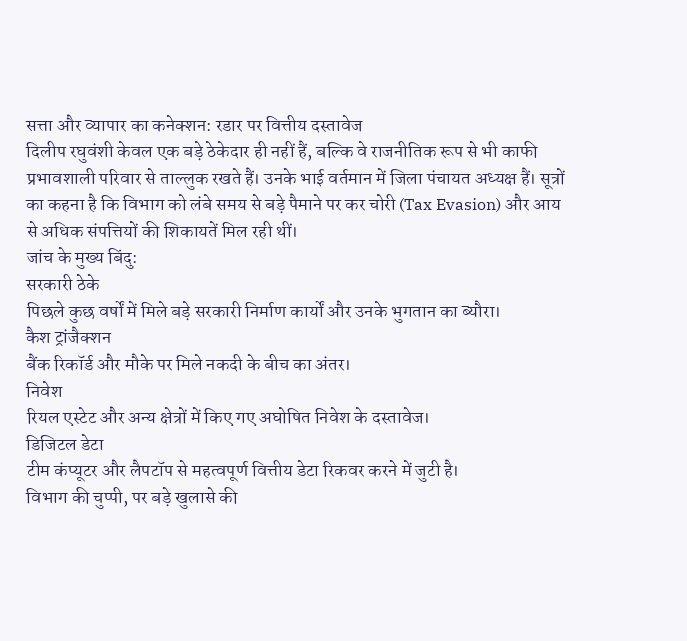सत्ता और व्यापार का कनेक्शन: रडार पर वित्तीय दस्तावेज
दिलीप रघुवंशी केवल एक बड़े ठेकेदार ही नहीं हैं, बल्कि वे राजनीतिक रूप से भी काफी प्रभावशाली परिवार से ताल्लुक रखते हैं। उनके भाई वर्तमान में जिला पंचायत अध्यक्ष हैं। सूत्रों का कहना है कि विभाग को लंबे समय से बड़े पैमाने पर कर चोरी (Tax Evasion) और आय से अधिक संपत्तियों की शिकायतें मिल रही थीं।
जांच के मुख्य बिंदु:
सरकारी ठेके
पिछले कुछ वर्षों में मिले बड़े सरकारी निर्माण कार्यों और उनके भुगतान का ब्यौरा।
कैश ट्रांजैक्शन
बैंक रिकॉर्ड और मौके पर मिले नकदी के बीच का अंतर।
निवेश
रियल एस्टेट और अन्य क्षेत्रों में किए गए अघोषित निवेश के दस्तावेज।
डिजिटल डेटा
टीम कंप्यूटर और लैपटॉप से महत्वपूर्ण वित्तीय डेटा रिकवर करने में जुटी है।
विभाग की चुप्पी, पर बड़े खुलासे की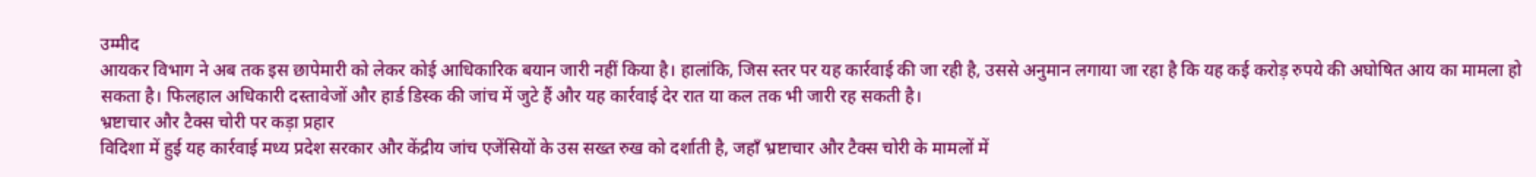उम्मीद
आयकर विभाग ने अब तक इस छापेमारी को लेकर कोई आधिकारिक बयान जारी नहीं किया है। हालांकि, जिस स्तर पर यह कार्रवाई की जा रही है, उससे अनुमान लगाया जा रहा है कि यह कई करोड़ रुपये की अघोषित आय का मामला हो सकता है। फिलहाल अधिकारी दस्तावेजों और हार्ड डिस्क की जांच में जुटे हैं और यह कार्रवाई देर रात या कल तक भी जारी रह सकती है।
भ्रष्टाचार और टैक्स चोरी पर कड़ा प्रहार
विदिशा में हुई यह कार्रवाई मध्य प्रदेश सरकार और केंद्रीय जांच एजेंसियों के उस सख्त रुख को दर्शाती है, जहाँ भ्रष्टाचार और टैक्स चोरी के मामलों में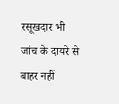रसूखदार भी जांच के दायरे से बाहर नहीं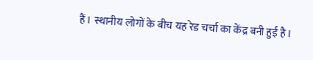हैं। स्थानीय लोगों के बीच यह रेड चर्चा का केंद्र बनी हुई है।